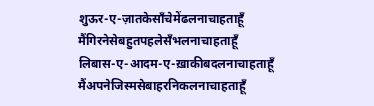शुऊर-ए-ज़ातकेसाँचेमेंढलनाचाहताहूँ
मैंगिरनेसेबहुतपहलेसँभलनाचाहताहूँ
लिबास-ए-आदम-ए-ख़ाकीबदलनाचाहताहूँ
मैंअपनेजिस्मसेबाहरनिकलनाचाहताहूँ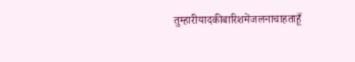तुम्हारीयादकीबारिशमेंजलनाचाहताहूँ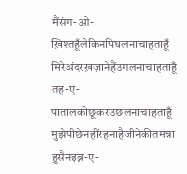मैंसंग-ओ-ख़िश्तहूँलेकिनपिघलनाचाहताहूँ
मिरेअंदरख़ज़ानेहैंउगलनाचाहताहूँ
तह-ए-पातालकोछूकरउछलनाचाहताहूँ
मुझेपीछेनहींरहनाहैजीनेकीतमन्ना
हुसैनइब्न-ए-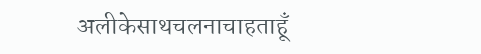अलीकेसाथचलनाचाहताहूँ